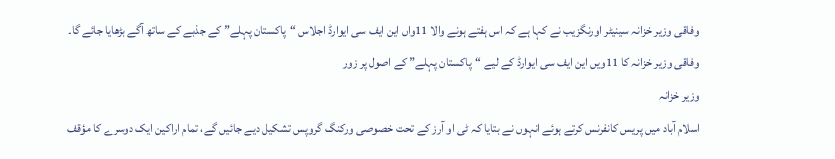وفاقی وزیر خزانہ سینیٹر اورنگزیب نے کہا ہے کہ اس ہفتے ہونے والا 11واں این ایف سی ایوارڈ اجلاس “پاکستان پہلے” کے جذبے کے ساتھ آگے بڑھایا جائے گا۔
وفاقی وزیر خزانہ کا 11ویں این ایف سی ایوارڈ کے لیے “پاکستان پہلے” کے اصول پر زور
وزیر خزانہ
اسلام آباد میں پریس کانفرنس کرتے ہوئے انہوں نے بتایا کہ ٹی او آرز کے تحت خصوصی ورکنگ گروپس تشکیل دیے جائیں گے، تمام اراکین ایک دوسرے کا مؤقف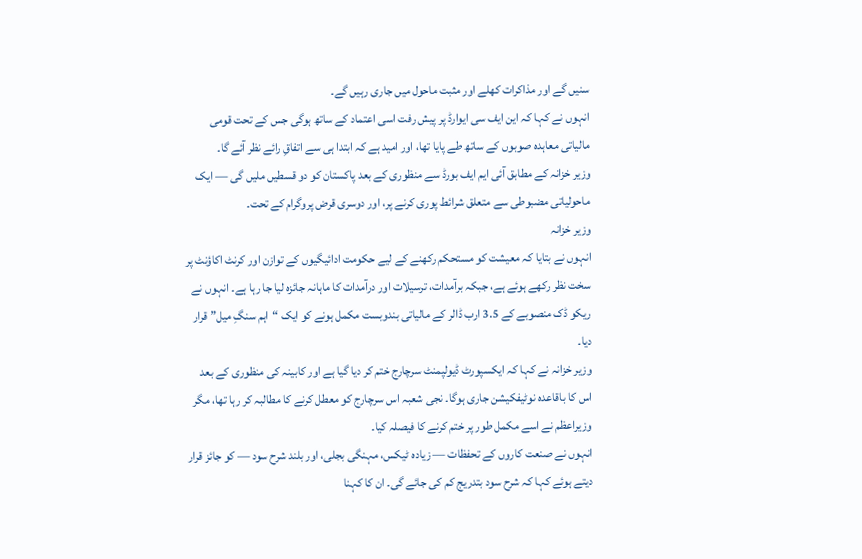سنیں گے اور مذاکرات کھلے اور مثبت ماحول میں جاری رہیں گے۔
انہوں نے کہا کہ این ایف سی ایوارڈ پر پیش رفت اسی اعتماد کے ساتھ ہوگی جس کے تحت قومی مالیاتی معاہدہ صوبوں کے ساتھ طے پایا تھا، اور امید ہے کہ ابتدا ہی سے اتفاقِ رائے نظر آئے گا۔
وزیر خزانہ کے مطابق آئی ایم ایف بورڈ سے منظوری کے بعد پاکستان کو دو قسطیں ملیں گی — ایک ماحولیاتی مضبوطی سے متعلق شرائط پوری کرنے پر، اور دوسری قرض پروگرام کے تحت۔
وزیر خزانہ
انہوں نے بتایا کہ معیشت کو مستحکم رکھنے کے لیے حکومت ادائیگیوں کے توازن اور کرنٹ اکاؤنٹ پر سخت نظر رکھے ہوئے ہے، جبکہ برآمدات، ترسیلات اور درآمدات کا ماہانہ جائزہ لیا جا رہا ہے۔ انہوں نے ریکو ڈک منصوبے کے 3.5 ارب ڈالر کے مالیاتی بندوبست مکمل ہونے کو ایک “اہم سنگِ میل” قرار دیا۔
وزیر خزانہ نے کہا کہ ایکسپورٹ ڈیولپمنٹ سرچارج ختم کر دیا گیا ہے اور کابینہ کی منظوری کے بعد اس کا باقاعدہ نوٹیفکیشن جاری ہوگا۔ نجی شعبہ اس سرچارج کو معطل کرنے کا مطالبہ کر رہا تھا، مگر وزیراعظم نے اسے مکمل طور پر ختم کرنے کا فیصلہ کیا۔
انہوں نے صنعت کاروں کے تحفظات — زیادہ ٹیکس، مہنگی بجلی، اور بلند شرح سود — کو جائز قرار دیتے ہوئے کہا کہ شرح سود بتدریج کم کی جائے گی۔ ان کا کہنا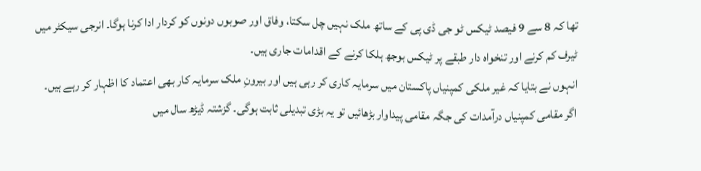تھا کہ 8 سے 9 فیصد ٹیکس ٹو جی ڈی پی کے ساتھ ملک نہیں چل سکتا، وفاق اور صوبوں دونوں کو کردار ادا کرنا ہوگا۔ انرجی سیکٹر میں ٹیرف کم کرنے اور تنخواہ دار طبقے پر ٹیکس بوجھ ہلکا کرنے کے اقدامات جاری ہیں۔
انہوں نے بتایا کہ غیر ملکی کمپنیاں پاکستان میں سرمایہ کاری کر رہی ہیں اور بیرونِ ملک سرمایہ کار بھی اعتماد کا اظہار کر رہے ہیں۔ اگر مقامی کمپنیاں درآمدات کی جگہ مقامی پیداوار بڑھائیں تو یہ بڑی تبدیلی ثابت ہوگی۔ گزشتہ ڈیڑھ سال میں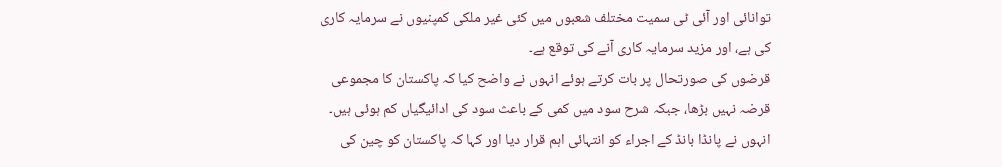توانائی اور آئی ٹی سمیت مختلف شعبوں میں کئی غیر ملکی کمپنیوں نے سرمایہ کاری کی ہے، اور مزید سرمایہ کاری آنے کی توقع ہے۔
قرضوں کی صورتحال پر بات کرتے ہوئے انہوں نے واضح کیا کہ پاکستان کا مجموعی قرضہ نہیں بڑھا، جبکہ شرح سود میں کمی کے باعث سود کی ادائیگیاں کم ہوئی ہیں۔ انہوں نے پانڈا بانڈ کے اجراء کو انتہائی اہم قرار دیا اور کہا کہ پاکستان کو چین کی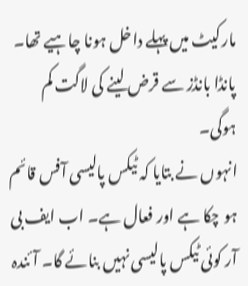مارکیٹ میں پہلے داخل ہونا چاہیے تھا۔ پانڈا بانڈز سے قرض لینے کی لاگت کم ہوگی۔
انہوں نے بتایا کہ ٹیکس پالیسی آفس قائم ہو چکا ہے اور فعال ہے۔ اب ایف بی آر کوئی ٹیکس پالیسی نہیں بنائے گا۔ آئندہ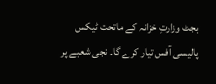بجٹ وزارتِ خزانہ کے ماتحت ٹیکس پالیسی آفس تیار کرے گا۔ نجی شعبے پر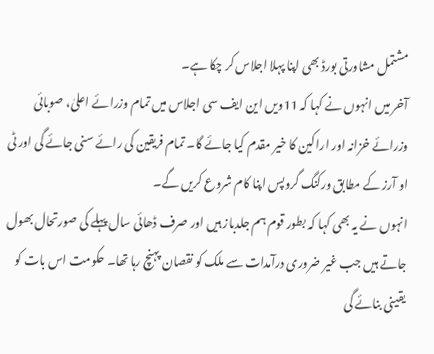مشتمل مشاورتی بورڈ بھی اپنا پہلا اجلاس کر چکا ہے۔
آخر میں انہوں نے کہا کہ 11ویں این ایف سی اجلاس میں تمام وزرائے اعلیٰ، صوبائی وزرائے خزانہ اور اراکین کا خیر مقدم کیا جائے گا۔ تمام فریقین کی رائے سنی جائے گی اور ٹی او آرز کے مطابق ورکنگ گروپس اپنا کام شروع کریں گے۔
انہوں نے یہ بھی کہا کہ بطور قوم ہم جلدباز ہیں اور صرف ڈھائی سال پہلے کی صورتحال بھول جاتے ہیں جب غیر ضروری درآمدات سے ملک کو نقصان پہنچ رہا تھا۔ حکومت اس بات کو یقینی بنائے گی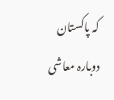کہ پاکستان دوبارہ معاشی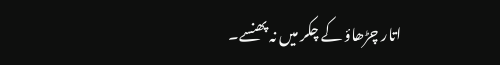اتار چڑھاؤ کے چکر میں نہ پھنسے۔